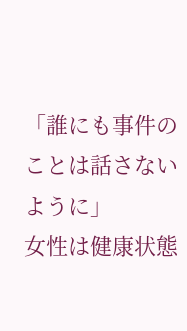「誰にも事件のことは話さないように」
女性は健康状態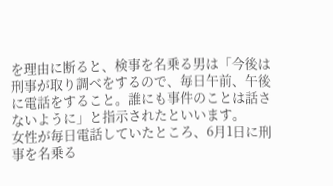を理由に断ると、検事を名乗る男は「今後は刑事が取り調べをするので、毎日午前、午後に電話をすること。誰にも事件のことは話さないように」と指示されたといいます。
女性が毎日電話していたところ、6月1日に刑事を名乗る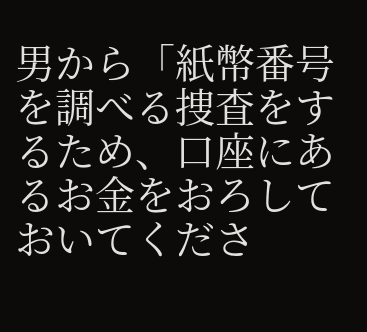男から「紙幣番号を調べる捜査をするため、口座にあるお金をおろしておいてくださ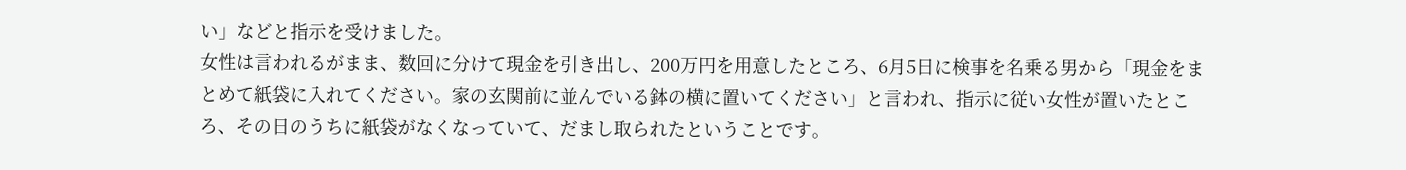い」などと指示を受けました。
女性は言われるがまま、数回に分けて現金を引き出し、200万円を用意したところ、6月5日に検事を名乗る男から「現金をまとめて紙袋に入れてください。家の玄関前に並んでいる鉢の横に置いてください」と言われ、指示に従い女性が置いたところ、その日のうちに紙袋がなくなっていて、だまし取られたということです。